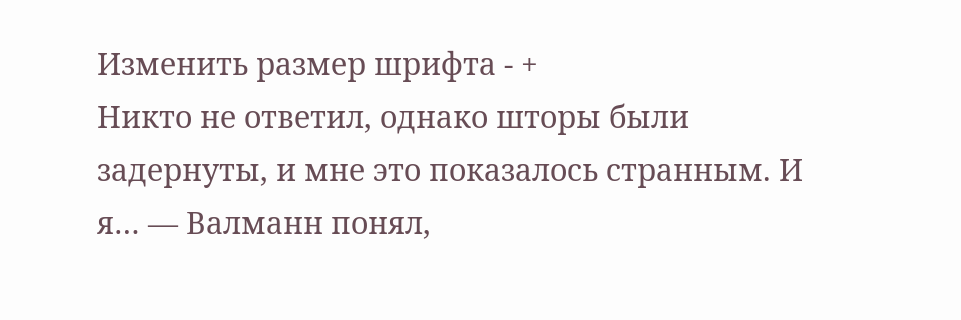Изменить размер шрифта - +
Никто не ответил, однако шторы были задернуты, и мне это показалось странным. И я… — Валманн понял,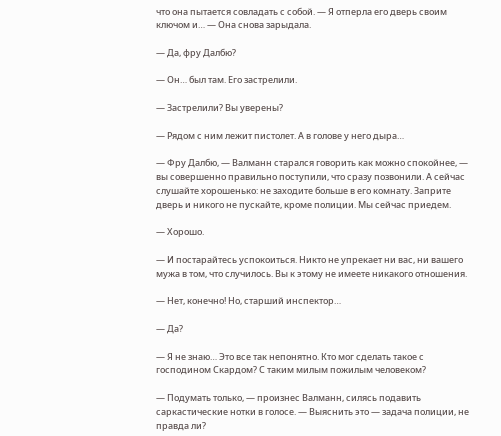что она пытается совладать с собой. — Я отперла его дверь своим ключом и… — Она снова зарыдала.

— Да, фру Далбю?

— Он… был там. Его застрелили.

— Застрелили? Вы уверены?

— Рядом с ним лежит пистолет. А в голове у него дыра…

— Фру Далбю, — Валманн старался говорить как можно спокойнее, — вы совершенно правильно поступили, что сразу позвонили. А сейчас слушайте хорошенько: не заходите больше в его комнату. Заприте дверь и никого не пускайте, кроме полиции. Мы сейчас приедем.

— Хорошо.

— И постарайтесь успокоиться. Никто не упрекает ни вас, ни вашего мужа в том, что случилось. Вы к этому не имеете никакого отношения.

— Нет, конечно! Но, старший инспектор…

— Да?

— Я не знаю… Это все так непонятно. Кто мог сделать такое с господином Скардом? С таким милым пожилым человеком?

— Подумать только, — произнес Валманн, силясь подавить саркастические нотки в голосе. — Выяснить это — задача полиции, не правда ли?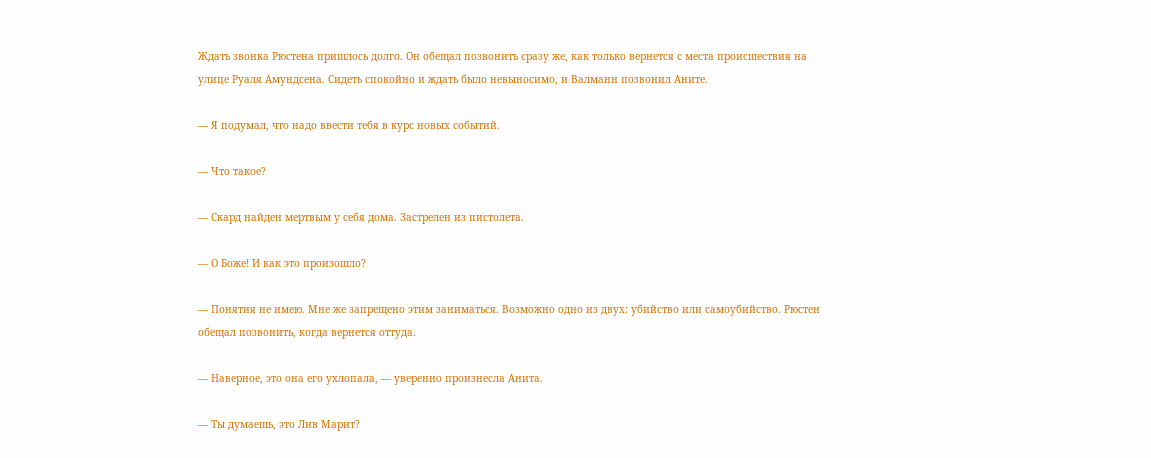Ждать звонка Рюстена пришлось долго. Он обещал позвонить сразу же, как только вернется с места происшествия на улице Руаля Амундсена. Сидеть спокойно и ждать было невыносимо, и Валманн позвонил Аните.

— Я подумал, что надо ввести тебя в курс новых событий.

— Что такое?

— Скард найден мертвым у себя дома. Застрелен из пистолета.

— О Боже! И как это произошло?

— Понятия не имею. Мне же запрещено этим заниматься. Возможно одно из двух: убийство или самоубийство. Рюстен обещал позвонить, когда вернется оттуда.

— Наверное, это она его ухлопала, — уверенно произнесла Анита.

— Ты думаешь, это Лив Марит?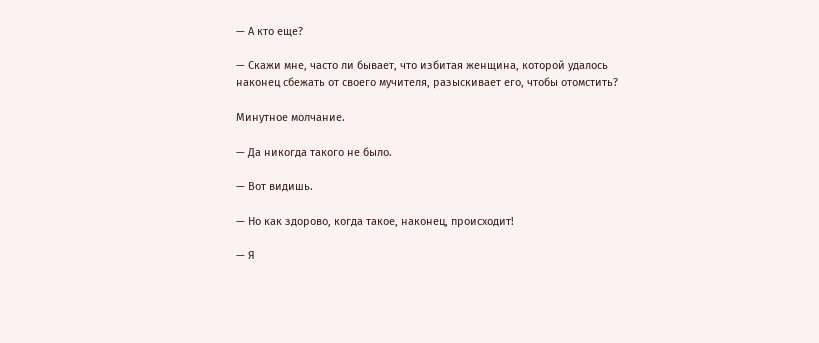— А кто еще?

— Скажи мне, часто ли бывает, что избитая женщина, которой удалось наконец сбежать от своего мучителя, разыскивает его, чтобы отомстить?

Минутное молчание.

— Да никогда такого не было.

— Вот видишь.

— Но как здорово, когда такое, наконец, происходит!

— Я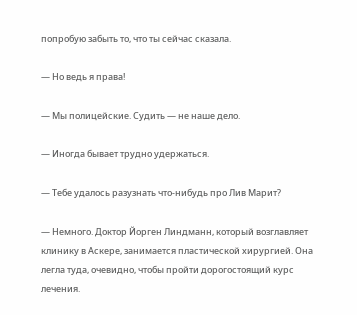попробую забыть то, что ты сейчас сказала.

— Но ведь я права!

— Мы полицейские. Судить — не наше дело.

— Иногда бывает трудно удержаться.

— Тебе удалось разузнать что-нибудь про Лив Марит?

— Немного. Доктор Йорген Линдманн, который возглавляет клинику в Аскере, занимается пластической хирургией. Она легла туда, очевидно, чтобы пройти дорогостоящий курс лечения.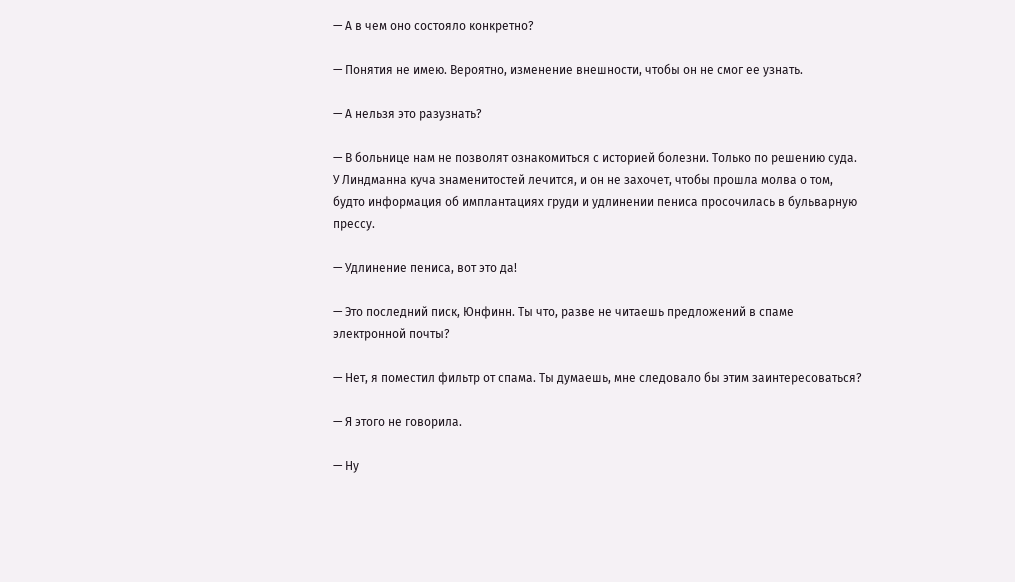— А в чем оно состояло конкретно?

— Понятия не имею. Вероятно, изменение внешности, чтобы он не смог ее узнать.

— А нельзя это разузнать?

— В больнице нам не позволят ознакомиться с историей болезни. Только по решению суда. У Линдманна куча знаменитостей лечится, и он не захочет, чтобы прошла молва о том, будто информация об имплантациях груди и удлинении пениса просочилась в бульварную прессу.

— Удлинение пениса, вот это да!

— Это последний писк, Юнфинн. Ты что, разве не читаешь предложений в спаме электронной почты?

— Нет, я поместил фильтр от спама. Ты думаешь, мне следовало бы этим заинтересоваться?

— Я этого не говорила.

— Ну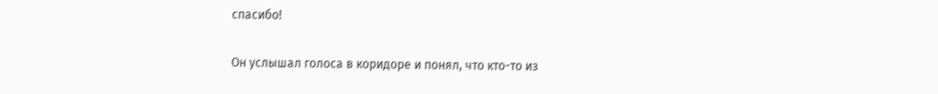спасибо!

Он услышал голоса в коридоре и понял, что кто-то из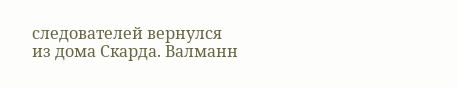следователей вернулся из дома Скарда. Валманн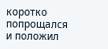коротко попрощался и положил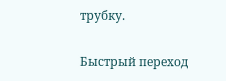трубку.

Быстрый переход